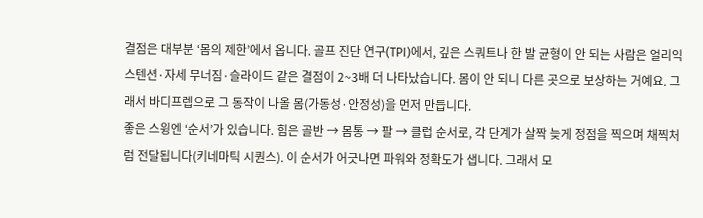결점은 대부분 ‘몸의 제한’에서 옵니다. 골프 진단 연구(TPI)에서, 깊은 스쿼트나 한 발 균형이 안 되는 사람은 얼리익스텐션·자세 무너짐·슬라이드 같은 결점이 2~3배 더 나타났습니다. 몸이 안 되니 다른 곳으로 보상하는 거예요. 그래서 바디프렙으로 그 동작이 나올 몸(가동성·안정성)을 먼저 만듭니다.
좋은 스윙엔 ‘순서’가 있습니다. 힘은 골반 → 몸통 → 팔 → 클럽 순서로, 각 단계가 살짝 늦게 정점을 찍으며 채찍처럼 전달됩니다(키네마틱 시퀀스). 이 순서가 어긋나면 파워와 정확도가 샙니다. 그래서 모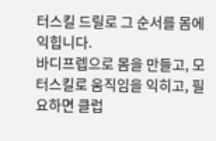터스킬 드릴로 그 순서를 몸에 익힙니다.
바디프렙으로 몸을 만들고, 모터스킬로 움직임을 익히고, 필요하면 클럽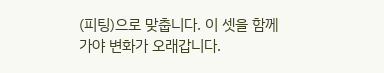(피팅)으로 맞춥니다. 이 셋을 함께 가야 변화가 오래갑니다.